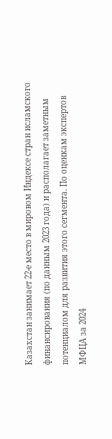Казахстан занимает 22-е место в мировом Индексе стран исламского финансирования (по данным 2023 года) и располагает заметным потенциалом для развития этого сегмента. По оценкам экспертов МФЦА за 2024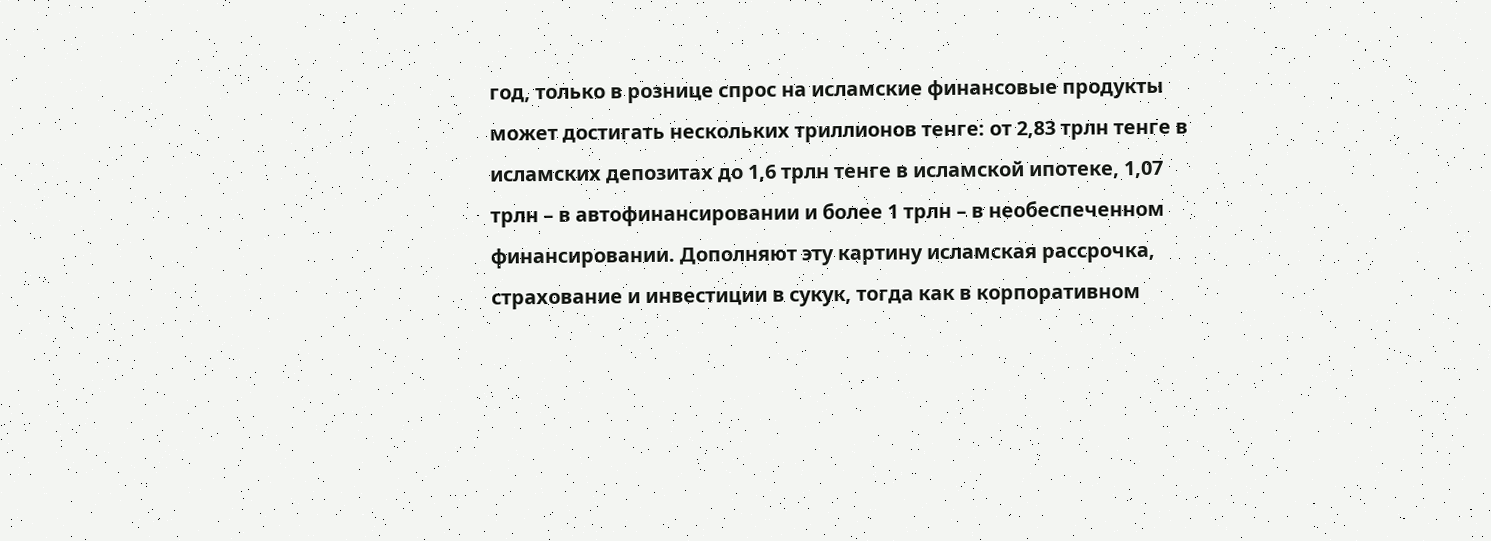год, только в рознице спрос на исламские финансовые продукты может достигать нескольких триллионов тенге: от 2,83 трлн тенге в исламских депозитах до 1,6 трлн тенге в исламской ипотеке, 1,07 трлн – в автофинансировании и более 1 трлн – в необеспеченном финансировании. Дополняют эту картину исламская рассрочка, страхование и инвестиции в сукук, тогда как в корпоративном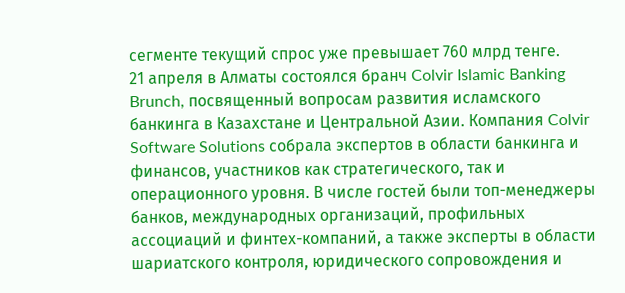сегменте текущий спрос уже превышает 760 млрд тенге.
21 апреля в Алматы состоялся бранч Colvir Islamic Banking Brunch, посвященный вопросам развития исламского банкинга в Казахстане и Центральной Азии. Компания Colvir Software Solutions собрала экспертов в области банкинга и финансов, участников как стратегического, так и операционного уровня. В числе гостей были топ-менеджеры банков, международных организаций, профильных ассоциаций и финтех-компаний, а также эксперты в области шариатского контроля, юридического сопровождения и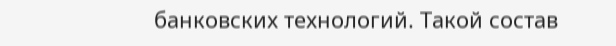банковских технологий. Такой состав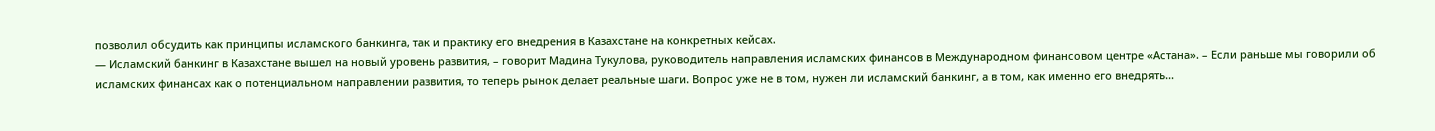позволил обсудить как принципы исламского банкинга, так и практику его внедрения в Казахстане на конкретных кейсах.
— Исламский банкинг в Казахстане вышел на новый уровень развития, – говорит Мадина Тукулова, руководитель направления исламских финансов в Международном финансовом центре «Астана». – Если раньше мы говорили об исламских финансах как о потенциальном направлении развития, то теперь рынок делает реальные шаги. Вопрос уже не в том, нужен ли исламский банкинг, а в том, как именно его внедрять…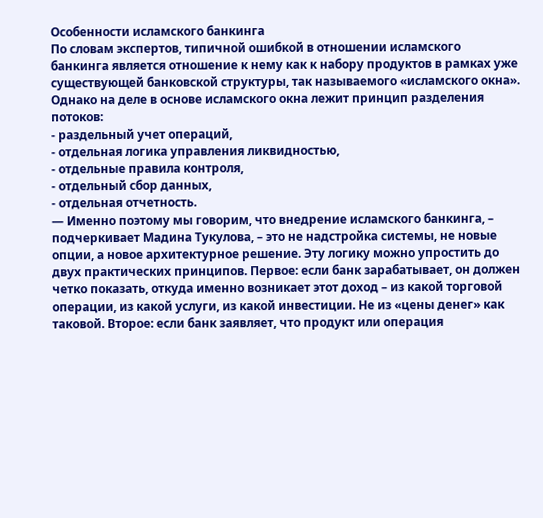Особенности исламского банкинга
По словам экспертов, типичной ошибкой в отношении исламского банкинга является отношение к нему как к набору продуктов в рамках уже существующей банковской структуры, так называемого «исламского окна». Однако на деле в основе исламского окна лежит принцип разделения потоков:
- раздельный учет операций,
- отдельная логика управления ликвидностью,
- отдельные правила контроля,
- отдельный сбор данных,
- отдельная отчетность.
— Именно поэтому мы говорим, что внедрение исламского банкинга, – подчеркивает Мадина Тукулова, – это не надстройка системы, не новые опции, а новое архитектурное решение. Эту логику можно упростить до двух практических принципов. Первое: если банк зарабатывает, он должен четко показать, откуда именно возникает этот доход – из какой торговой операции, из какой услуги, из какой инвестиции. Не из «цены денег» как таковой. Второе: если банк заявляет, что продукт или операция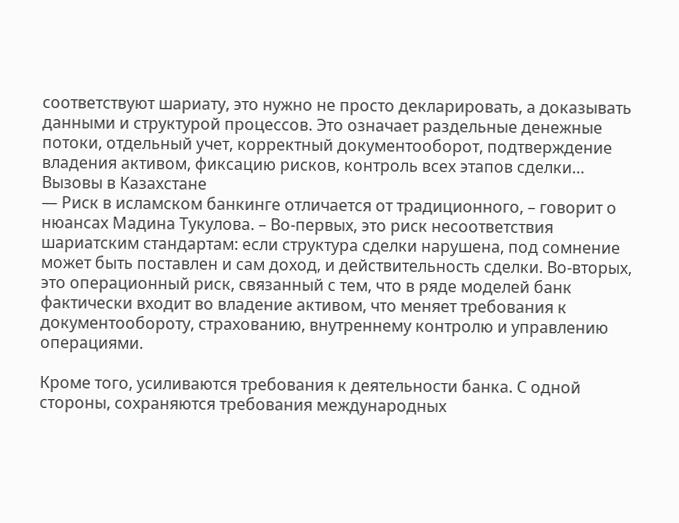соответствуют шариату, это нужно не просто декларировать, а доказывать данными и структурой процессов. Это означает раздельные денежные потоки, отдельный учет, корректный документооборот, подтверждение владения активом, фиксацию рисков, контроль всех этапов сделки…
Вызовы в Казахстане
— Риск в исламском банкинге отличается от традиционного, – говорит о нюансах Мадина Тукулова. – Во-первых, это риск несоответствия шариатским стандартам: если структура сделки нарушена, под сомнение может быть поставлен и сам доход, и действительность сделки. Во-вторых, это операционный риск, связанный с тем, что в ряде моделей банк фактически входит во владение активом, что меняет требования к документообороту, страхованию, внутреннему контролю и управлению операциями.

Кроме того, усиливаются требования к деятельности банка. С одной стороны, сохраняются требования международных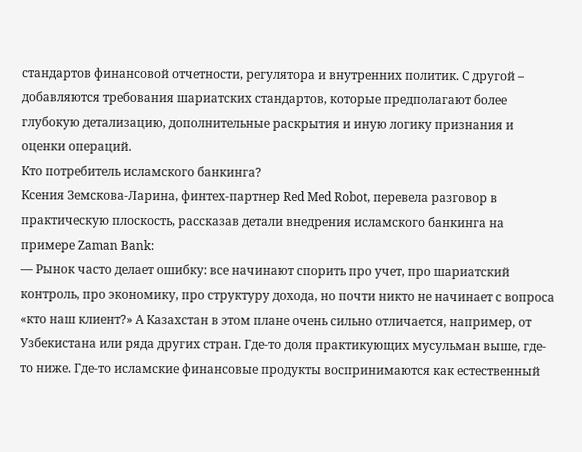стандартов финансовой отчетности, регулятора и внутренних политик. С другой – добавляются требования шариатских стандартов, которые предполагают более глубокую детализацию, дополнительные раскрытия и иную логику признания и оценки операций.
Кто потребитель исламского банкинга?
Ксения Земскова-Ларина, финтех-партнер Red Med Robot, перевела разговор в практическую плоскость, рассказав детали внедрения исламского банкинга на примере Zaman Bank:
— Рынок часто делает ошибку: все начинают спорить про учет, про шариатский контроль, про экономику, про структуру дохода, но почти никто не начинает с вопроса «кто наш клиент?» А Казахстан в этом плане очень сильно отличается, например, от Узбекистана или ряда других стран. Где-то доля практикующих мусульман выше, где-то ниже. Где-то исламские финансовые продукты воспринимаются как естественный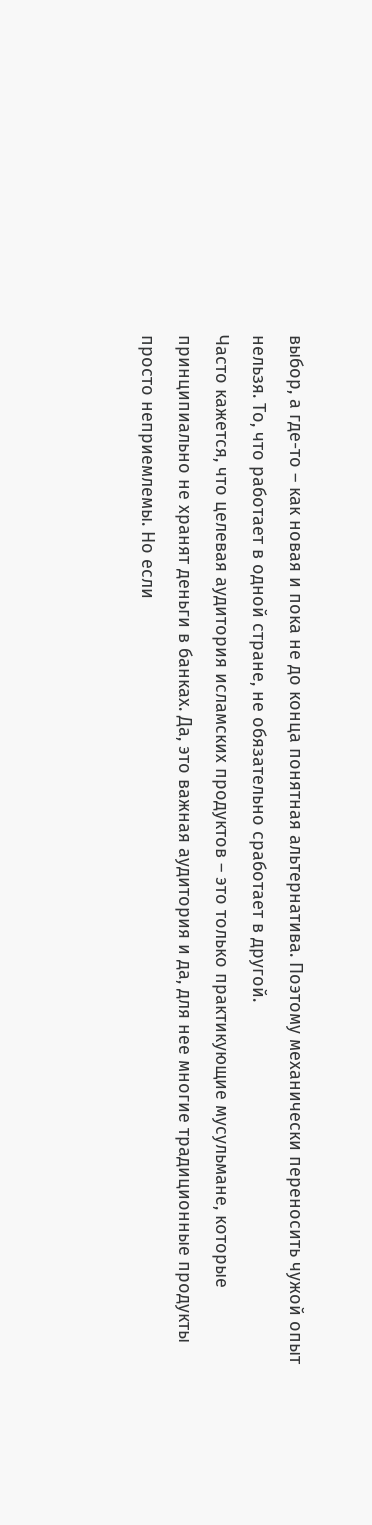выбор, а где-то – как новая и пока не до конца понятная альтернатива. Поэтому механически переносить чужой опыт нельзя. То, что работает в одной стране, не обязательно сработает в другой.
Часто кажется, что целевая аудитория исламских продуктов – это только практикующие мусульмане, которые принципиально не хранят деньги в банках. Да, это важная аудитория и да, для нее многие традиционные продукты просто неприемлемы. Но если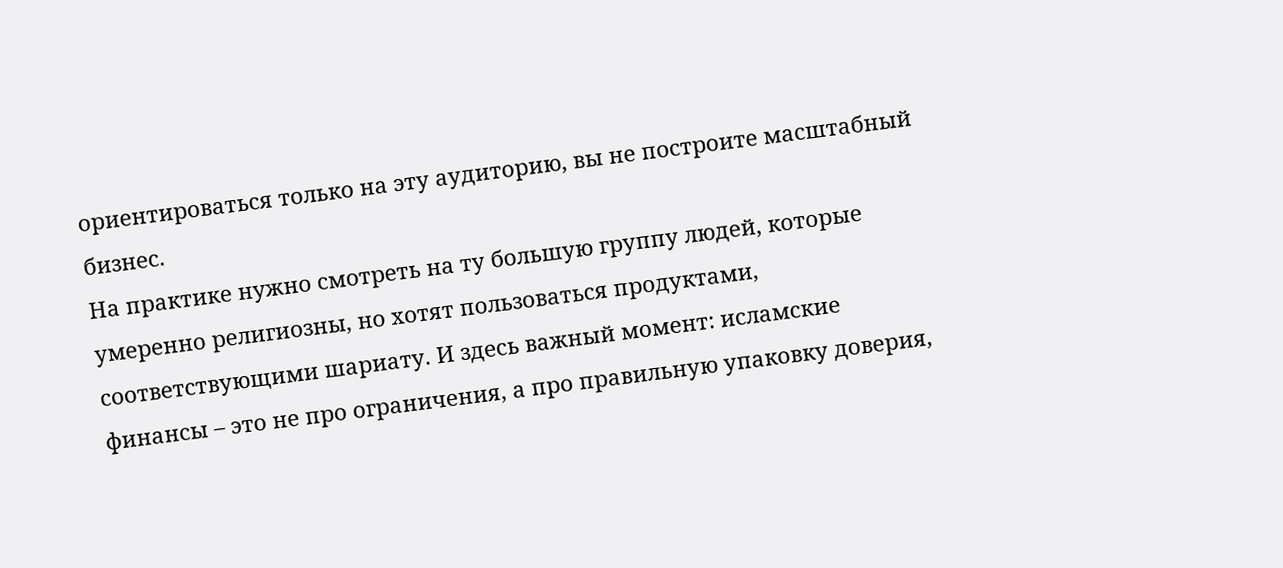ориентироваться только на эту аудиторию, вы не построите масштабный бизнес.
На практике нужно смотреть на ту большую группу людей, которые умеренно религиозны, но хотят пользоваться продуктами, соответствующими шариату. И здесь важный момент: исламские финансы – это не про ограничения, а про правильную упаковку доверия,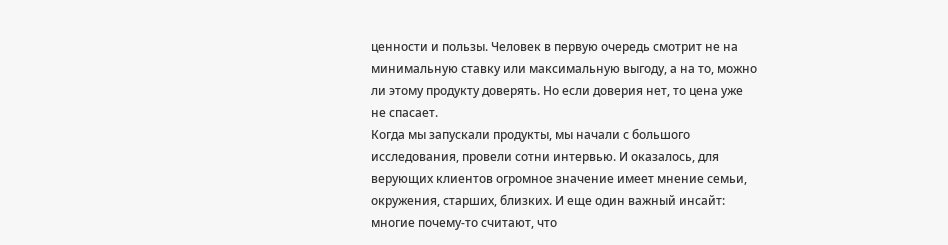ценности и пользы. Человек в первую очередь смотрит не на минимальную ставку или максимальную выгоду, а на то, можно ли этому продукту доверять. Но если доверия нет, то цена уже не спасает.
Когда мы запускали продукты, мы начали с большого исследования, провели сотни интервью. И оказалось, для верующих клиентов огромное значение имеет мнение семьи, окружения, старших, близких. И еще один важный инсайт: многие почему-то считают, что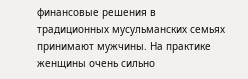финансовые решения в традиционных мусульманских семьях принимают мужчины. На практике женщины очень сильно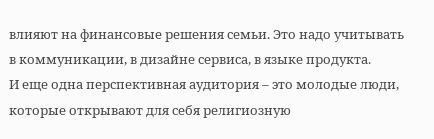влияют на финансовые решения семьи. Это надо учитывать в коммуникации, в дизайне сервиса, в языке продукта.
И еще одна перспективная аудитория – это молодые люди, которые открывают для себя религиозную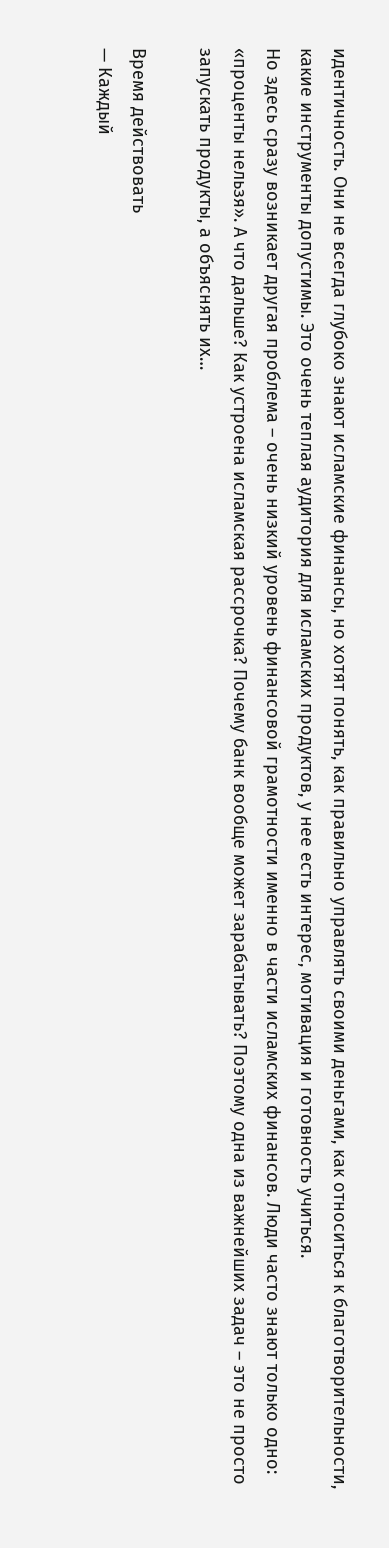идентичность. Они не всегда глубоко знают исламские финансы, но хотят понять, как правильно управлять своими деньгами, как относиться к благотворительности, какие инструменты допустимы. Это очень теплая аудитория для исламских продуктов, у нее есть интерес, мотивация и готовность учиться.
Но здесь сразу возникает другая проблема – очень низкий уровень финансовой грамотности именно в части исламских финансов. Люди часто знают только одно: «проценты нельзя». А что дальше? Как устроена исламская рассрочка? Почему банк вообще может зарабатывать? Поэтому одна из важнейших задач – это не просто запускать продукты, а объяснять их…

Время действовать
— Каждый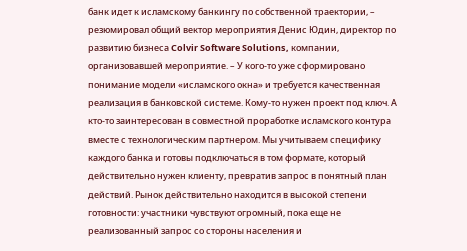банк идет к исламскому банкингу по собственной траектории, – резюмировал общий вектор мероприятия Денис Юдин, директор по развитию бизнеса Colvir Software Solutions, компании, организовавшей мероприятие. – У кого-то уже сформировано понимание модели «исламского окна» и требуется качественная реализация в банковской системе. Кому-то нужен проект под ключ. А кто-то заинтересован в совместной проработке исламского контура вместе с технологическим партнером. Мы учитываем специфику каждого банка и готовы подключаться в том формате, который действительно нужен клиенту, превратив запрос в понятный план действий. Рынок действительно находится в высокой степени готовности: участники чувствуют огромный, пока еще не реализованный запрос со стороны населения и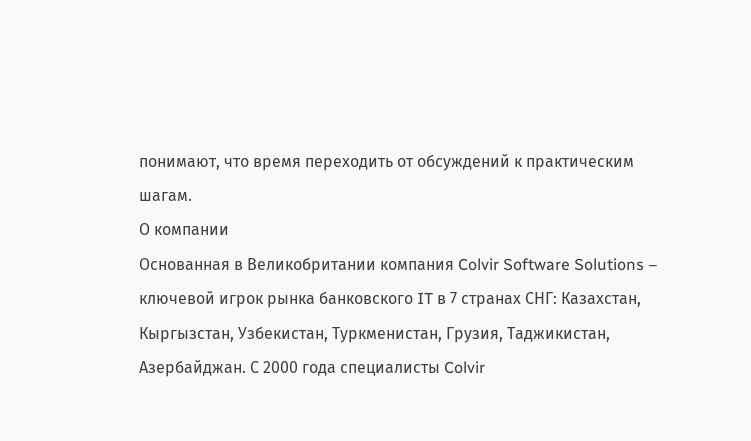понимают, что время переходить от обсуждений к практическим шагам.
О компании
Основанная в Великобритании компания Colvir Software Solutions – ключевой игрок рынка банковского IT в 7 странах СНГ: Казахстан, Кыргызстан, Узбекистан, Туркменистан, Грузия, Таджикистан, Азербайджан. С 2000 года специалисты Colvir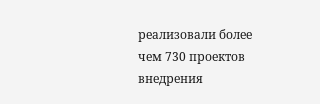реализовали более чем 730 проектов внедрения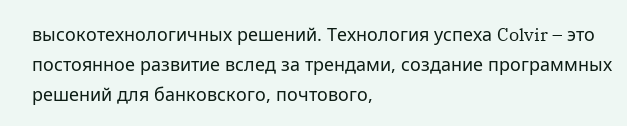высокотехнологичных решений. Технология успеха Colvir – это постоянное развитие вслед за трендами, создание программных решений для банковского, почтового,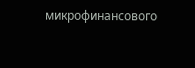микрофинансового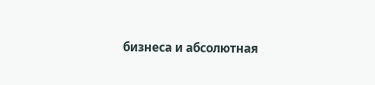бизнеса и абсолютная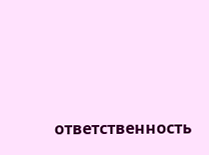ответственность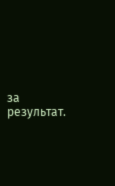за результат.